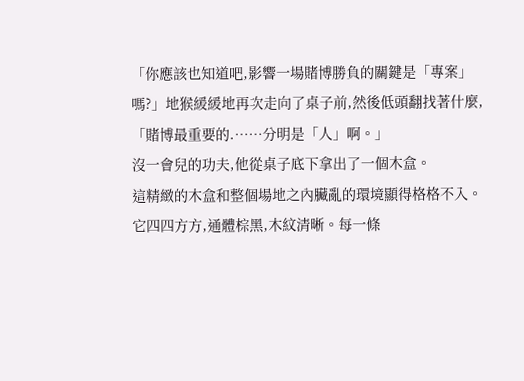「你應該也知道吧,影響一場賭博勝負的關鍵是「專案」嗎?」地猴緩緩地再次走向了桌子前,然後低頭翻找著什麼,「賭博最重要的.……分明是「人」啊。」
沒一會兒的功夫,他從桌子底下拿出了一個木盒。
這精緻的木盒和整個場地之內臟亂的環境顯得格格不入。
它四四方方,通體棕黑,木紋清晰。每一條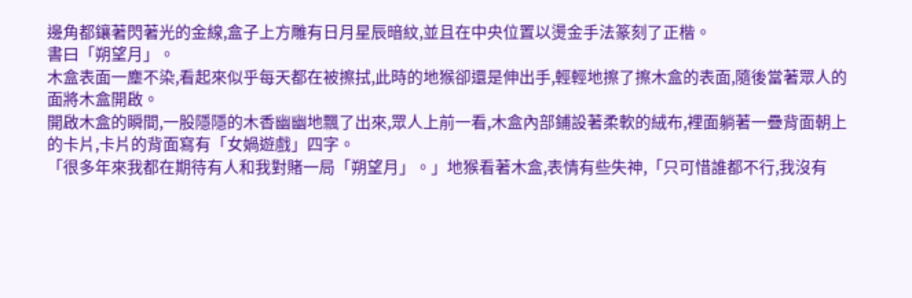邊角都鑲著閃著光的金線,盒子上方雕有日月星辰暗紋,並且在中央位置以燙金手法篆刻了正楷。
書曰「朔望月」。
木盒表面一塵不染,看起來似乎每天都在被擦拭,此時的地猴卻還是伸出手,輕輕地擦了擦木盒的表面,隨後當著眾人的面將木盒開啟。
開啟木盒的瞬間,一股隱隱的木香幽幽地飄了出來,眾人上前一看,木盒內部鋪設著柔軟的絨布,裡面躺著一疊背面朝上的卡片,卡片的背面寫有「女媧遊戲」四字。
「很多年來我都在期待有人和我對賭一局「朔望月」。」地猴看著木盒,表情有些失神,「只可惜誰都不行,我沒有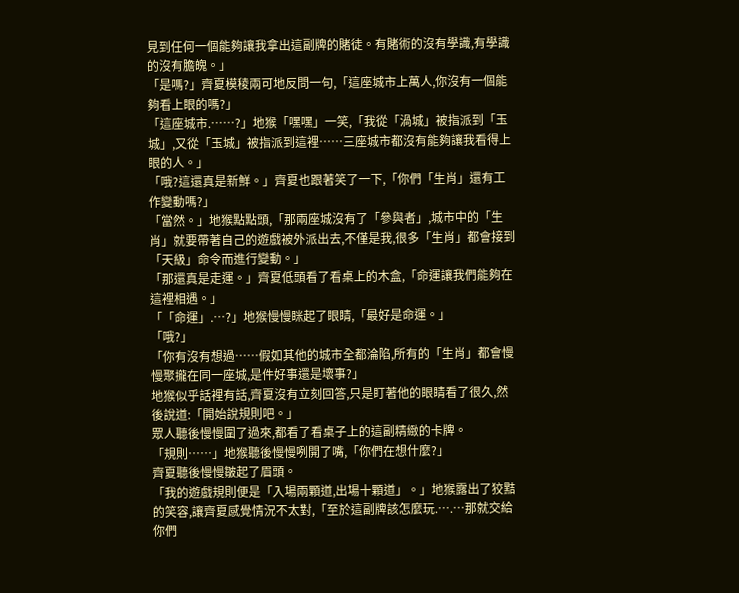見到任何一個能夠讓我拿出這副牌的賭徒。有賭術的沒有學識,有學識的沒有膽魄。」
「是嗎?」齊夏模稜兩可地反問一句,「這座城市上萬人,你沒有一個能夠看上眼的嗎?」
「這座城市.……?」地猴「嘿嘿」一笑,「我從「渦城」被指派到「玉城」,又從「玉城」被指派到這裡……三座城市都沒有能夠讓我看得上眼的人。」
「哦?這還真是新鮮。」齊夏也跟著笑了一下,「你們「生肖」還有工作變動嗎?」
「當然。」地猴點點頭,「那兩座城沒有了「參與者」,城市中的「生肖」就要帶著自己的遊戲被外派出去,不僅是我,很多「生肖」都會接到「天級」命令而進行變動。」
「那還真是走運。」齊夏低頭看了看桌上的木盒,「命運讓我們能夠在這裡相遇。」
「「命運」.…?」地猴慢慢眯起了眼睛,「最好是命運。」
「哦?」
「你有沒有想過……假如其他的城市全都淪陷,所有的「生肖」都會慢慢聚攏在同一座城,是件好事還是壞事?」
地猴似乎話裡有話,齊夏沒有立刻回答,只是盯著他的眼睛看了很久,然後說道:「開始說規則吧。」
眾人聽後慢慢圍了過來,都看了看桌子上的這副精緻的卡牌。
「規則……」地猴聽後慢慢咧開了嘴,「你們在想什麼?」
齊夏聽後慢慢皺起了眉頭。
「我的遊戲規則便是「入場兩顆道,出場十顆道」。」地猴露出了狡黠的笑容,讓齊夏感覺情況不太對,「至於這副牌該怎麼玩.….…那就交給你們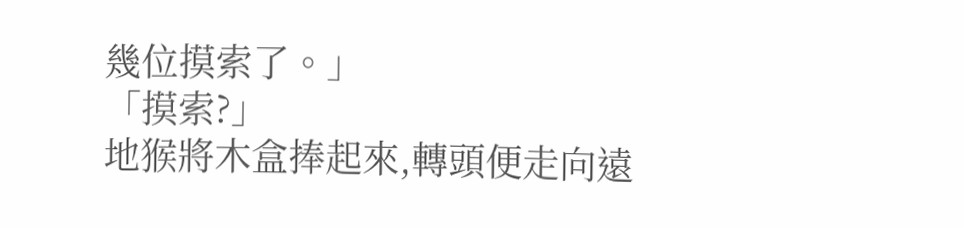幾位摸索了。」
「摸索?」
地猴將木盒捧起來,轉頭便走向遠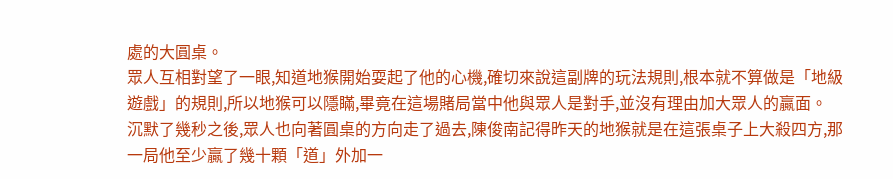處的大圓桌。
眾人互相對望了一眼,知道地猴開始耍起了他的心機,確切來說這副牌的玩法規則,根本就不算做是「地級遊戲」的規則,所以地猴可以隱瞞,畢竟在這場賭局當中他與眾人是對手,並沒有理由加大眾人的贏面。
沉默了幾秒之後,眾人也向著圓桌的方向走了過去,陳俊南記得昨天的地猴就是在這張桌子上大殺四方,那一局他至少贏了幾十顆「道」外加一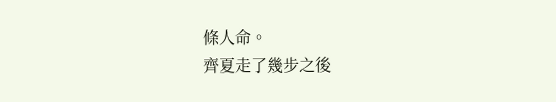條人命。
齊夏走了幾步之後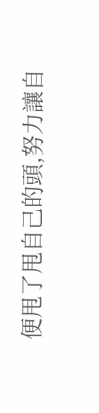便甩了甩自己的頭,努力讓自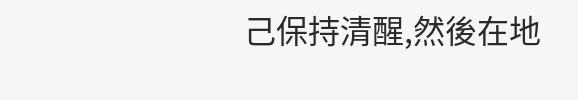己保持清醒,然後在地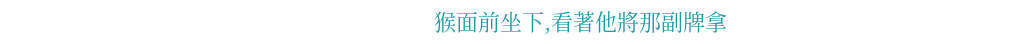猴面前坐下,看著他將那副牌拿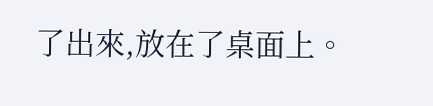了出來,放在了桌面上。